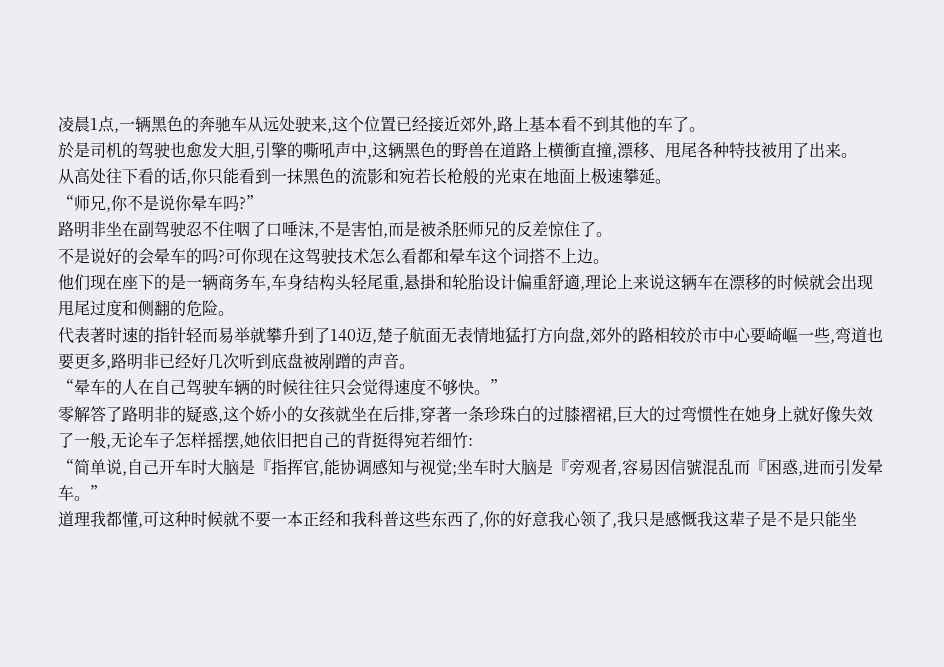凌晨1点,一辆黑色的奔驰车从远处驶来,这个位置已经接近郊外,路上基本看不到其他的车了。
於是司机的驾驶也愈发大胆,引擎的嘶吼声中,这辆黑色的野兽在道路上横衝直撞,漂移、甩尾各种特技被用了出来。
从高处往下看的话,你只能看到一抹黑色的流影和宛若长枪般的光束在地面上极速攀延。
“师兄,你不是说你晕车吗?”
路明非坐在副驾驶忍不住咽了口唾沫,不是害怕,而是被杀胚师兄的反差惊住了。
不是说好的会晕车的吗?可你现在这驾驶技术怎么看都和晕车这个词搭不上边。
他们现在座下的是一辆商务车,车身结构头轻尾重,悬掛和轮胎设计偏重舒適,理论上来说这辆车在漂移的时候就会出现甩尾过度和侧翻的危险。
代表著时速的指针轻而易举就攀升到了140迈,楚子航面无表情地猛打方向盘,郊外的路相较於市中心要崎嶇一些,弯道也要更多,路明非已经好几次听到底盘被剐蹭的声音。
“晕车的人在自己驾驶车辆的时候往往只会觉得速度不够快。”
零解答了路明非的疑惑,这个娇小的女孩就坐在后排,穿著一条珍珠白的过膝褶裙,巨大的过弯惯性在她身上就好像失效了一般,无论车子怎样摇摆,她依旧把自己的背挺得宛若细竹:
“简单说,自己开车时大脑是『指挥官,能协调感知与视觉;坐车时大脑是『旁观者,容易因信號混乱而『困惑,进而引发晕车。”
道理我都懂,可这种时候就不要一本正经和我科普这些东西了,你的好意我心领了,我只是感慨我这辈子是不是只能坐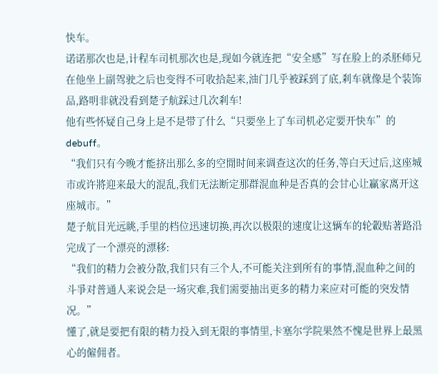快车。
诺诺那次也是,计程车司机那次也是,现如今就连把“安全感”写在脸上的杀胚师兄在他坐上副驾驶之后也变得不可收拾起来,油门几乎被踩到了底,剎车就像是个装饰品,路明非就没看到楚子航踩过几次剎车!
他有些怀疑自己身上是不是带了什么“只要坐上了车司机必定要开快车”的debuff。
“我们只有今晚才能挤出那么多的空閒时间来调查这次的任务,等白天过后,这座城市或许將迎来最大的混乱,我们无法断定那群混血种是否真的会甘心让贏家离开这座城市。”
楚子航目光远眺,手里的档位迅速切换,再次以极限的速度让这辆车的轮轂贴著路沿完成了一个漂亮的漂移:
“我们的精力会被分散,我们只有三个人,不可能关注到所有的事情,混血种之间的斗爭对普通人来说会是一场灾难,我们需要抽出更多的精力来应对可能的突发情况。”
懂了,就是要把有限的精力投入到无限的事情里,卡塞尔学院果然不愧是世界上最黑心的僱佣者。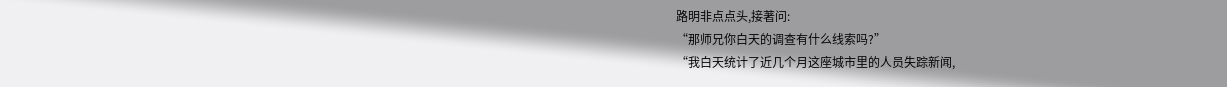路明非点点头,接著问:
“那师兄你白天的调查有什么线索吗?”
“我白天统计了近几个月这座城市里的人员失踪新闻,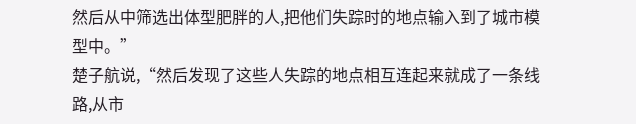然后从中筛选出体型肥胖的人,把他们失踪时的地点输入到了城市模型中。”
楚子航说,“然后发现了这些人失踪的地点相互连起来就成了一条线路,从市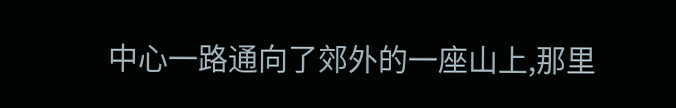中心一路通向了郊外的一座山上,那里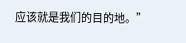应该就是我们的目的地。”